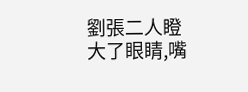劉張二人瞪大了眼睛,嘴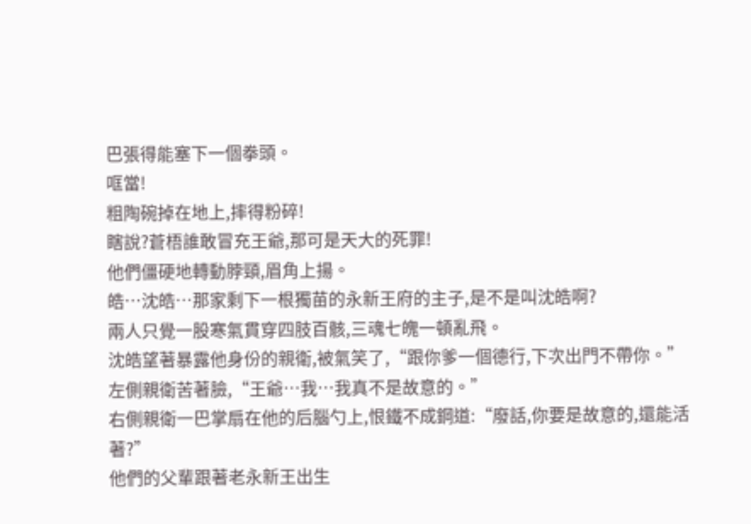巴張得能塞下一個拳頭。
哐當!
粗陶碗掉在地上,摔得粉碎!
瞎說?蒼梧誰敢冒充王爺,那可是天大的死罪!
他們僵硬地轉動脖頸,眉角上揚。
皓…沈皓…那家剩下一根獨苗的永新王府的主子,是不是叫沈皓啊?
兩人只覺一股寒氣貫穿四肢百骸,三魂七魄一頓亂飛。
沈皓望著暴露他身份的親衛,被氣笑了,“跟你爹一個德行,下次出門不帶你。”
左側親衛苦著臉,“王爺…我…我真不是故意的。”
右側親衛一巴掌扇在他的后腦勺上,恨鐵不成鋼道:“廢話,你要是故意的,還能活著?”
他們的父輩跟著老永新王出生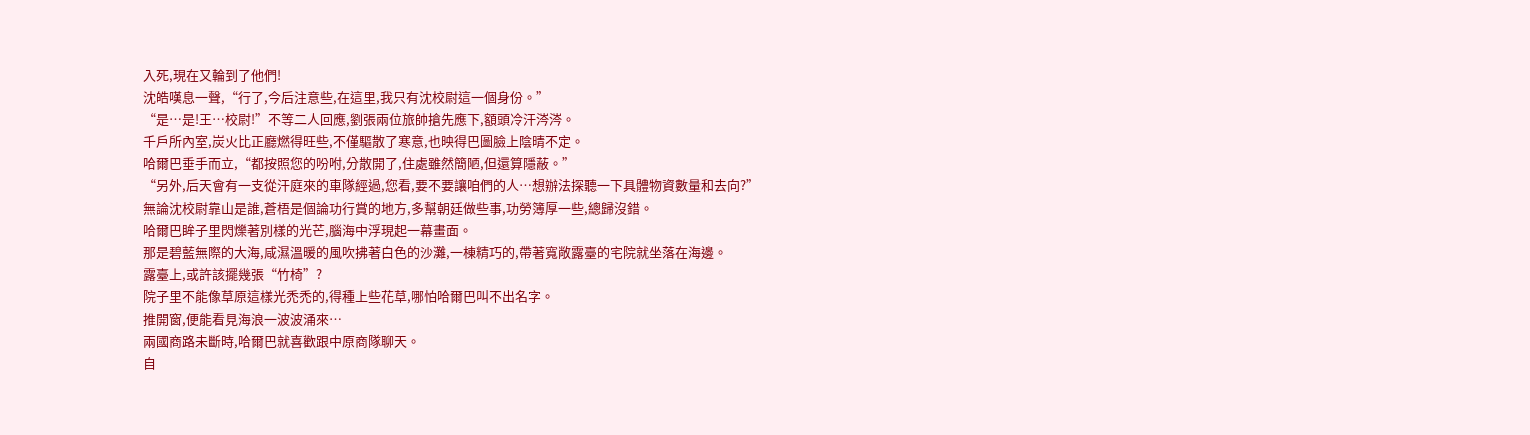入死,現在又輪到了他們!
沈皓嘆息一聲,“行了,今后注意些,在這里,我只有沈校尉這一個身份。”
“是…是!王…校尉!”不等二人回應,劉張兩位旅帥搶先應下,額頭冷汗涔涔。
千戶所內室,炭火比正廳燃得旺些,不僅驅散了寒意,也映得巴圖臉上陰晴不定。
哈爾巴垂手而立,“都按照您的吩咐,分散開了,住處雖然簡陋,但還算隱蔽。”
“另外,后天會有一支從汗庭來的車隊經過,您看,要不要讓咱們的人…想辦法探聽一下具體物資數量和去向?”
無論沈校尉靠山是誰,蒼梧是個論功行賞的地方,多幫朝廷做些事,功勞簿厚一些,總歸沒錯。
哈爾巴眸子里閃爍著別樣的光芒,腦海中浮現起一幕畫面。
那是碧藍無際的大海,咸濕溫暖的風吹拂著白色的沙灘,一棟精巧的,帶著寬敞露臺的宅院就坐落在海邊。
露臺上,或許該擺幾張“竹椅”?
院子里不能像草原這樣光禿禿的,得種上些花草,哪怕哈爾巴叫不出名字。
推開窗,便能看見海浪一波波涌來…
兩國商路未斷時,哈爾巴就喜歡跟中原商隊聊天。
自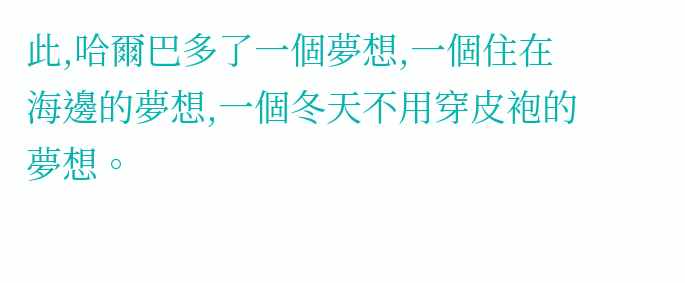此,哈爾巴多了一個夢想,一個住在海邊的夢想,一個冬天不用穿皮袍的夢想。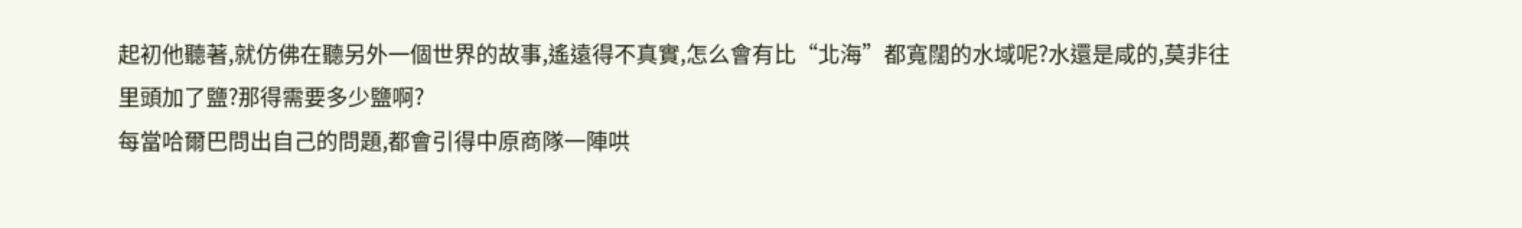起初他聽著,就仿佛在聽另外一個世界的故事,遙遠得不真實,怎么會有比“北海”都寬闊的水域呢?水還是咸的,莫非往里頭加了鹽?那得需要多少鹽啊?
每當哈爾巴問出自己的問題,都會引得中原商隊一陣哄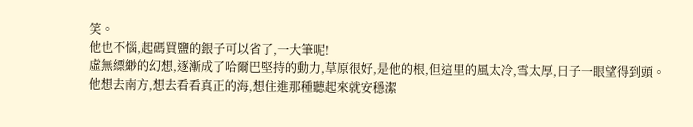笑。
他也不惱,起碼買鹽的銀子可以省了,一大筆呢!
虛無縹緲的幻想,逐漸成了哈爾巴堅持的動力,草原很好,是他的根,但這里的風太冷,雪太厚,日子一眼望得到頭。
他想去南方,想去看看真正的海,想住進那種聽起來就安穩潔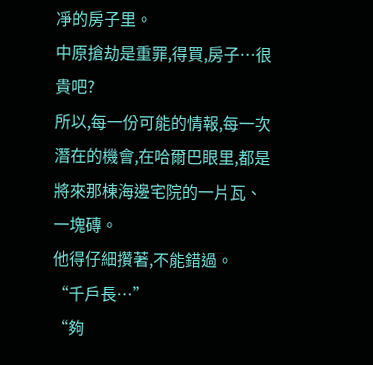凈的房子里。
中原搶劫是重罪,得買,房子…很貴吧?
所以,每一份可能的情報,每一次潛在的機會,在哈爾巴眼里,都是將來那棟海邊宅院的一片瓦、一塊磚。
他得仔細攢著,不能錯過。
“千戶長…”
“夠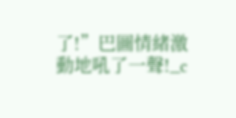了!”巴圖情緒激動地吼了一聲!_c